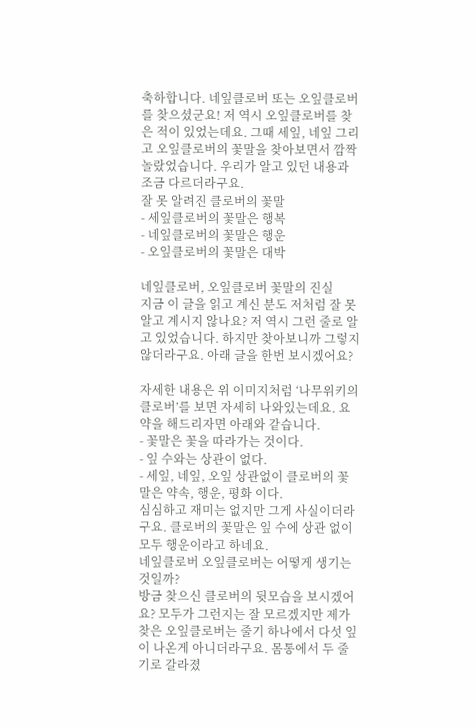축하합니다. 네잎클로버 또는 오잎클로버를 찾으셨군요! 저 역시 오잎클로버를 찾은 적이 있었는데요. 그때 세잎, 네잎 그리고 오잎클로버의 꽃말을 찾아보면서 깜짝 놀랐었습니다. 우리가 알고 있던 내용과 조금 다르더라구요.
잘 못 알려진 클로버의 꽃말
- 세잎클로버의 꽃말은 행복
- 네잎클로버의 꽃말은 행운
- 오잎클로버의 꽃말은 대박

네잎클로버, 오잎클로버 꽃말의 진실
지금 이 글을 읽고 계신 분도 저처럼 잘 못 알고 계시지 않나요? 저 역시 그런 줄로 알고 있었습니다. 하지만 찾아보니까 그렇지 않더라구요. 아래 글을 한번 보시겠어요?

자세한 내용은 위 이미지처럼 ‘나무위키의 클로버’를 보면 자세히 나와있는데요. 요약을 해드리자면 아래와 같습니다.
- 꽃말은 꽃을 따라가는 것이다.
- 잎 수와는 상관이 없다.
- 세잎, 네잎, 오잎 상관없이 클로버의 꽃말은 약속, 행운, 평화 이다.
심심하고 재미는 없지만 그게 사실이더라구요. 클로버의 꽃말은 잎 수에 상관 없이 모두 행운이라고 하네요.
네잎클로버 오잎클로버는 어떻게 생기는 것일까?
방금 찾으신 클로버의 뒷모습을 보시겠어요? 모두가 그런지는 잘 모르겠지만 제가 찾은 오잎클로버는 줄기 하나에서 다섯 잎이 나온게 아니더라구요. 몸통에서 두 줄기로 갈라졌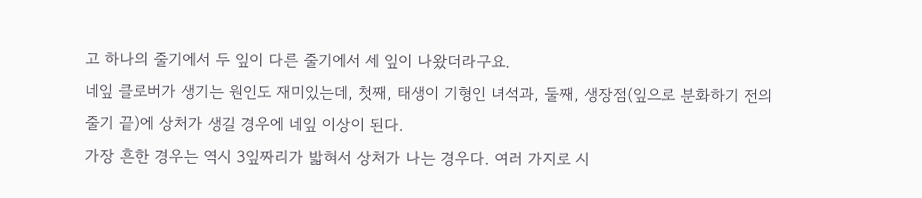고 하나의 줄기에서 두 잎이 다른 줄기에서 세 잎이 나왔더라구요.
네잎 클로버가 생기는 원인도 재미있는데, 첫째, 태생이 기형인 녀석과, 둘째, 생장점(잎으로 분화하기 전의 줄기 끝)에 상처가 생길 경우에 네잎 이상이 된다.
가장 흔한 경우는 역시 3잎짜리가 밟혀서 상처가 나는 경우다. 여러 가지로 시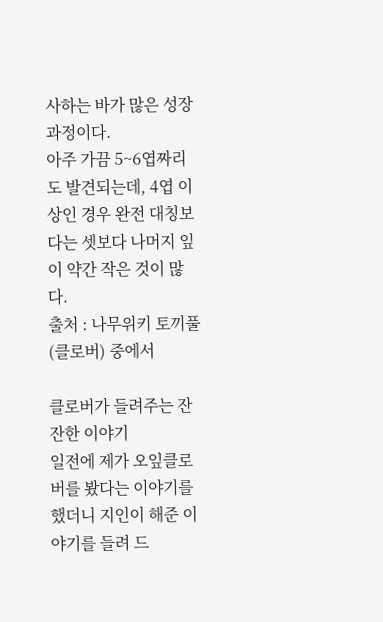사하는 바가 많은 성장 과정이다.
아주 가끔 5~6엽짜리도 발견되는데, 4엽 이상인 경우 완전 대칭보다는 셋보다 나머지 잎이 약간 작은 것이 많다.
출처 : 나무위키 토끼풀(클로버) 중에서

클로버가 들려주는 잔잔한 이야기
일전에 제가 오잎클로버를 봤다는 이야기를 했더니 지인이 해준 이야기를 들려 드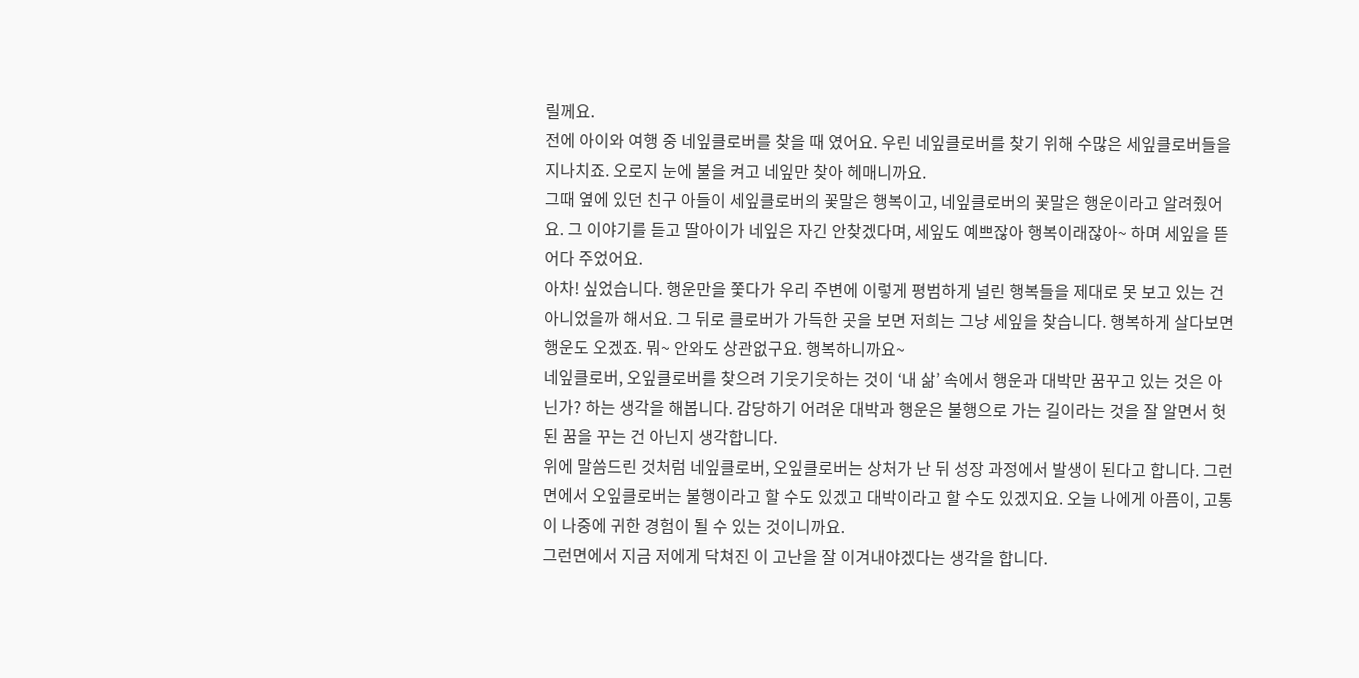릴께요.
전에 아이와 여행 중 네잎클로버를 찾을 때 였어요. 우린 네잎클로버를 찾기 위해 수많은 세잎클로버들을 지나치죠. 오로지 눈에 불을 켜고 네잎만 찾아 헤매니까요.
그때 옆에 있던 친구 아들이 세잎클로버의 꽃말은 행복이고, 네잎클로버의 꽃말은 행운이라고 알려줬어요. 그 이야기를 듣고 딸아이가 네잎은 자긴 안찾겠다며, 세잎도 예쁘잖아 행복이래잖아~ 하며 세잎을 뜯어다 주었어요.
아차! 싶었습니다. 행운만을 쫓다가 우리 주변에 이렇게 평범하게 널린 행복들을 제대로 못 보고 있는 건 아니었을까 해서요. 그 뒤로 클로버가 가득한 곳을 보면 저희는 그냥 세잎을 찾습니다. 행복하게 살다보면 행운도 오겠죠. 뭐~ 안와도 상관없구요. 행복하니까요~
네잎클로버, 오잎클로버를 찾으려 기웃기웃하는 것이 ‘내 삶’ 속에서 행운과 대박만 꿈꾸고 있는 것은 아닌가? 하는 생각을 해봅니다. 감당하기 어려운 대박과 행운은 불행으로 가는 길이라는 것을 잘 알면서 헛된 꿈을 꾸는 건 아닌지 생각합니다.
위에 말씀드린 것처럼 네잎클로버, 오잎클로버는 상처가 난 뒤 성장 과정에서 발생이 된다고 합니다. 그런면에서 오잎클로버는 불행이라고 할 수도 있겠고 대박이라고 할 수도 있겠지요. 오늘 나에게 아픔이, 고통이 나중에 귀한 경험이 될 수 있는 것이니까요.
그런면에서 지금 저에게 닥쳐진 이 고난을 잘 이겨내야겠다는 생각을 합니다.